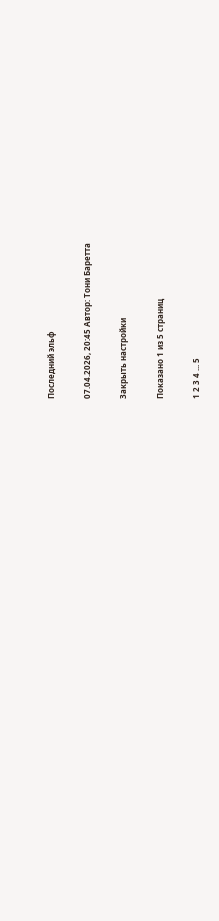Последний эльф

07.04.2026, 20:45 Автор: Тони Баретта

Закрыть настройки

Показано 1 из 5 страниц

1 2 3 4 ... 5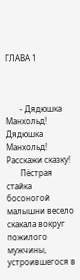ГЛАВА 1



       - Дядюшка Манхольд! Дядюшка Манхольд! Расскажи сказку!
       Пёстрая стайка босоногой малышни весело скакала вокруг пожилого мужчины, устроившегося в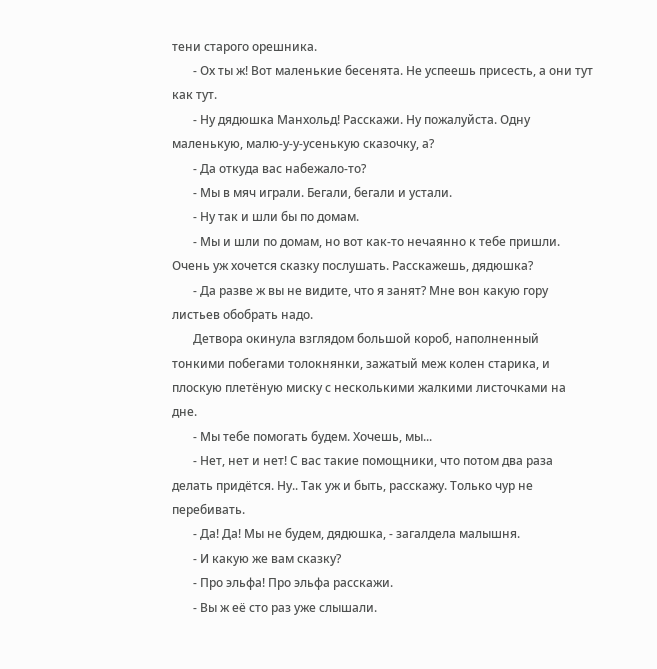тени старого орешника.
       - Ох ты ж! Вот маленькие бесенята. Не успеешь присесть, а они тут как тут.
       - Ну дядюшка Манхольд! Расскажи. Ну пожалуйста. Одну маленькую, малю-у-у-усенькую сказочку, а?
       - Да откуда вас набежало-то?
       - Мы в мяч играли. Бегали, бегали и устали.
       - Ну так и шли бы по домам.
       - Мы и шли по домам, но вот как-то нечаянно к тебе пришли. Очень уж хочется сказку послушать. Расскажешь, дядюшка?
       - Да разве ж вы не видите, что я занят? Мне вон какую гору листьев обобрать надо.
       Детвора окинула взглядом большой короб, наполненный тонкими побегами толокнянки, зажатый меж колен старика, и плоскую плетёную миску с несколькими жалкими листочками на дне.
       - Мы тебе помогать будем. Хочешь, мы...
       - Нет, нет и нет! С вас такие помощники, что потом два раза делать придётся. Ну.. Так уж и быть, расскажу. Только чур не перебивать.
       - Да! Да! Мы не будем, дядюшка, - загалдела малышня.
       - И какую же вам сказку?
       - Про эльфа! Про эльфа расскажи.
       - Вы ж её сто раз уже слышали.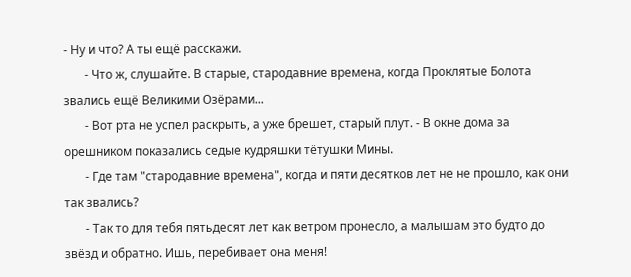- Ну и что? А ты ещё расскажи.
       - Что ж, слушайте. В старые, стародавние времена, когда Проклятые Болота звались ещё Великими Озёрами...
       - Вот рта не успел раскрыть, а уже брешет, старый плут. - В окне дома за орешником показались седые кудряшки тётушки Мины.
       - Где там "стародавние времена", когда и пяти десятков лет не не прошло, как они так звались?
       - Так то для тебя пятьдесят лет как ветром пронесло, а малышам это будто до звёзд и обратно. Ишь, перебивает она меня!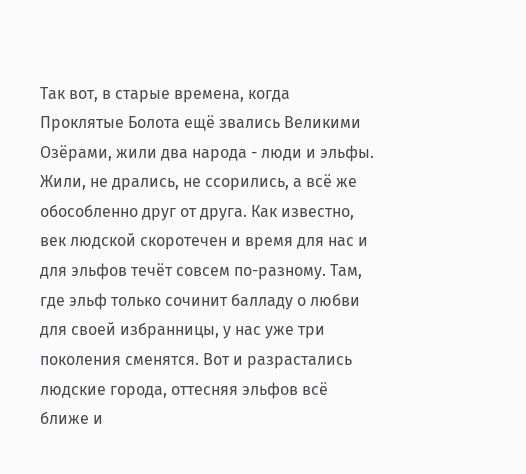Так вот, в старые времена, когда Проклятые Болота ещё звались Великими Озёрами, жили два народа - люди и эльфы. Жили, не дрались, не ссорились, а всё же обособленно друг от друга. Как известно, век людской скоротечен и время для нас и для эльфов течёт совсем по-разному. Там, где эльф только сочинит балладу о любви для своей избранницы, у нас уже три поколения сменятся. Вот и разрастались людские города, оттесняя эльфов всё ближе и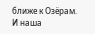ближе к Озёрам. И наша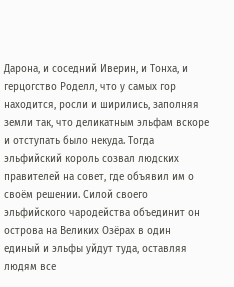Дарона, и соседний Иверин, и Тонха, и герцогство Роделл, что у самых гор находится, росли и ширились, заполняя земли так, что деликатным эльфам вскоре и отступать было некуда. Тогда эльфийский король созвал людских правителей на совет, где объявил им о своём решении. Силой своего эльфийского чародейства объединит он острова на Великих Озёрах в один единый и эльфы уйдут туда, оставляя людям все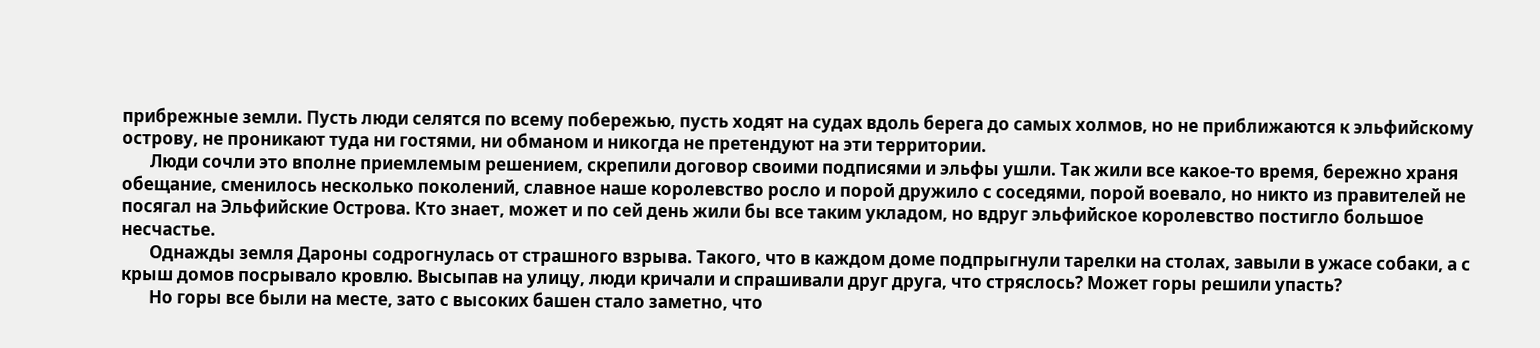прибрежные земли. Пусть люди селятся по всему побережью, пусть ходят на судах вдоль берега до самых холмов, но не приближаются к эльфийскому острову, не проникают туда ни гостями, ни обманом и никогда не претендуют на эти территории.
       Люди сочли это вполне приемлемым решением, скрепили договор своими подписями и эльфы ушли. Так жили все какое-то время, бережно храня обещание, сменилось несколько поколений, славное наше королевство росло и порой дружило с соседями, порой воевало, но никто из правителей не посягал на Эльфийские Острова. Кто знает, может и по сей день жили бы все таким укладом, но вдруг эльфийское королевство постигло большое несчастье.
       Однажды земля Дароны содрогнулась от страшного взрыва. Такого, что в каждом доме подпрыгнули тарелки на столах, завыли в ужасе собаки, а с крыш домов посрывало кровлю. Высыпав на улицу, люди кричали и спрашивали друг друга, что стряслось? Может горы решили упасть?
       Но горы все были на месте, зато с высоких башен стало заметно, что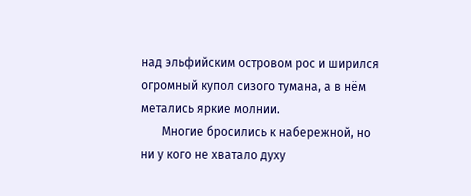над эльфийским островом рос и ширился огромный купол сизого тумана, а в нём метались яркие молнии.
       Многие бросились к набережной, но ни у кого не хватало духу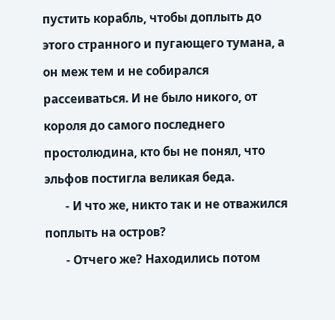пустить корабль, чтобы доплыть до этого странного и пугающего тумана, а он меж тем и не собирался рассеиваться. И не было никого, от короля до самого последнего простолюдина, кто бы не понял, что эльфов постигла великая беда.
       - И что же, никто так и не отважился поплыть на остров?
       - Отчего же? Находились потом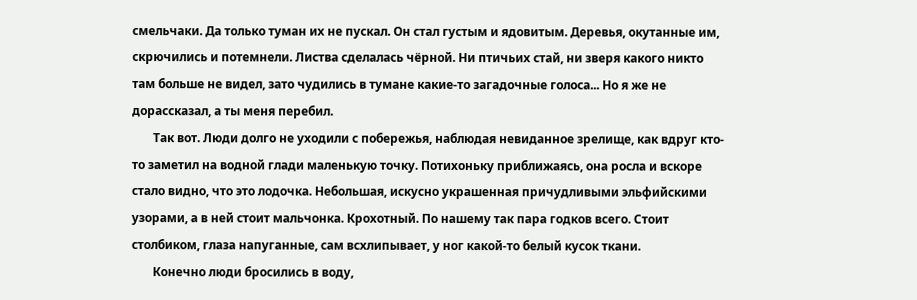смельчаки. Да только туман их не пускал. Он стал густым и ядовитым. Деревья, окутанные им, скрючились и потемнели. Листва сделалась чёрной. Ни птичьих стай, ни зверя какого никто там больше не видел, зато чудились в тумане какие-то загадочные голоса... Но я же не дорассказал, а ты меня перебил.
       Так вот. Люди долго не уходили с побережья, наблюдая невиданное зрелище, как вдруг кто-то заметил на водной глади маленькую точку. Потихоньку приближаясь, она росла и вскоре стало видно, что это лодочка. Небольшая, искусно украшенная причудливыми эльфийскими узорами, а в ней стоит мальчонка. Крохотный. По нашему так пара годков всего. Стоит столбиком, глаза напуганные, сам всхлипывает, у ног какой-то белый кусок ткани.
       Конечно люди бросились в воду,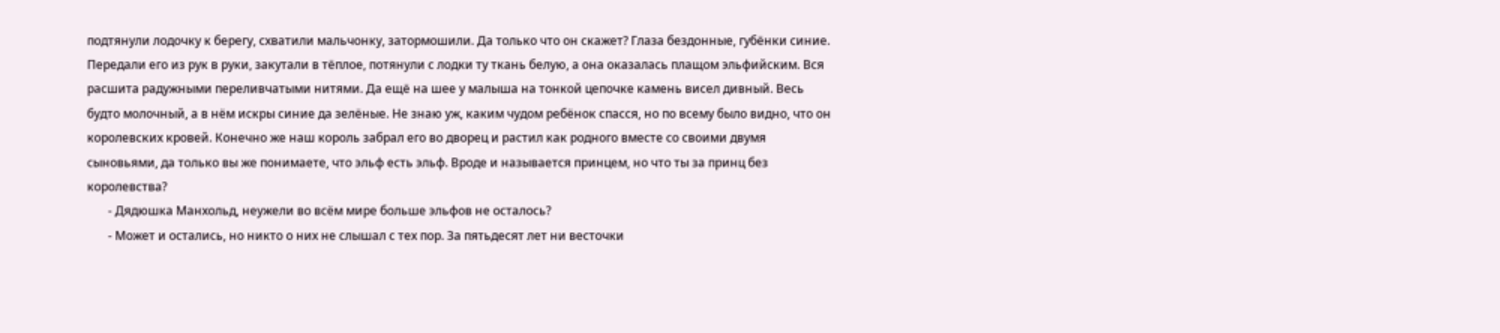подтянули лодочку к берегу, схватили мальчонку, затормошили. Да только что он скажет? Глаза бездонные, губёнки синие. Передали его из рук в руки, закутали в тёплое, потянули с лодки ту ткань белую, а она оказалась плащом эльфийским. Вся расшита радужными переливчатыми нитями. Да ещё на шее у малыша на тонкой цепочке камень висел дивный. Весь будто молочный, а в нём искры синие да зелёные. Не знаю уж, каким чудом ребёнок спасся, но по всему было видно, что он королевских кровей. Конечно же наш король забрал его во дворец и растил как родного вместе со своими двумя сыновьями, да только вы же понимаете, что эльф есть эльф. Вроде и называется принцем, но что ты за принц без королевства?
       - Дядюшка Манхольд, неужели во всём мире больше эльфов не осталось?
       - Может и остались, но никто о них не слышал с тех пор. За пятьдесят лет ни весточки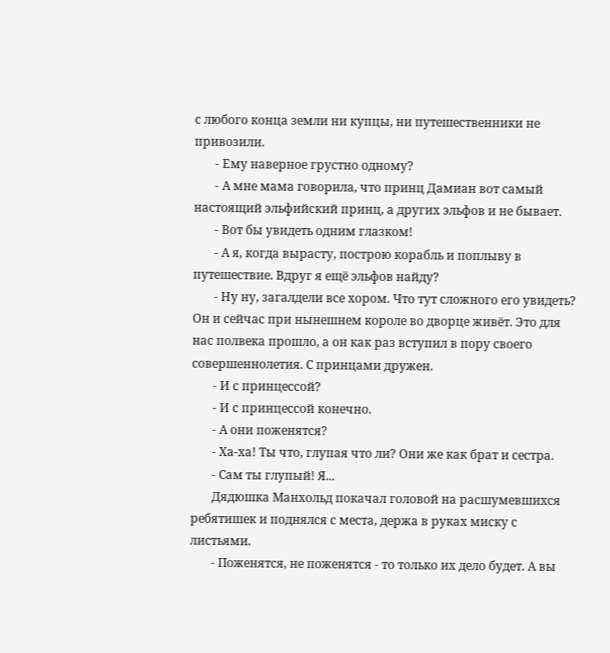с любого конца земли ни купцы, ни путешественники не привозили.
       - Ему наверное грустно одному?
       - А мне мама говорила, что принц Дамиан вот самый настоящий эльфийский принц, а других эльфов и не бывает.
       - Вот бы увидеть одним глазком!
       - А я, когда вырасту, построю корабль и поплыву в путешествие. Вдруг я ещё эльфов найду?
       - Ну ну, загалдели все хором. Что тут сложного его увидеть? Он и сейчас при нынешнем короле во дворце живёт. Это для нас полвека прошло, а он как раз вступил в пору своего совершеннолетия. С принцами дружен.
       - И с принцессой?
       - И с принцессой конечно.
       - А они поженятся?
       - Ха-ха! Ты что, глупая что ли? Они же как брат и сестра.
       - Сам ты глупый! Я...
       Дядюшка Манхольд покачал головой на расшумевшихся ребятишек и поднялся с места, держа в руках миску с листьями.
       - Поженятся, не поженятся - то только их дело будет. А вы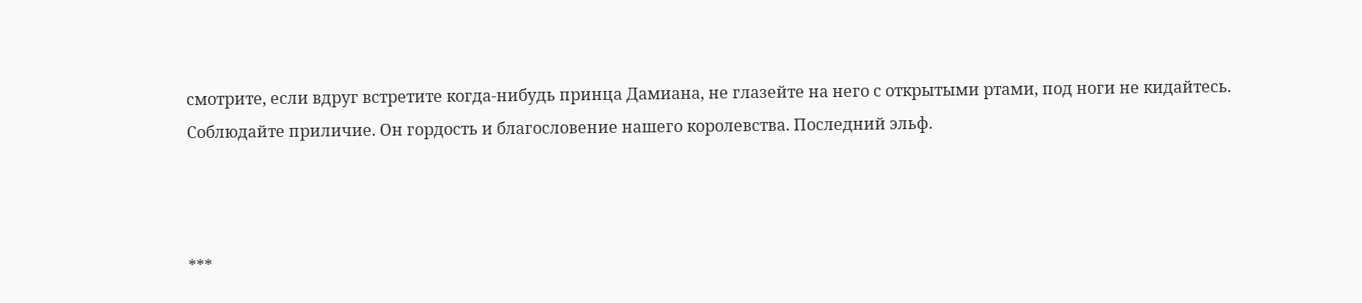смотрите, если вдруг встретите когда-нибудь принца Дамиана, не глазейте на него с открытыми ртами, под ноги не кидайтесь. Соблюдайте приличие. Он гордость и благословение нашего королевства. Последний эльф.



***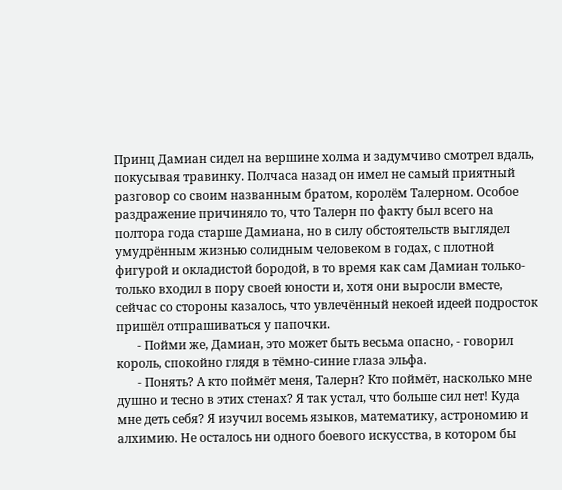Принц Дамиан сидел на вершине холма и задумчиво смотрел вдаль, покусывая травинку. Полчаса назад он имел не самый приятный разговор со своим названным братом, королём Талерном. Особое раздражение причиняло то, что Талерн по факту был всего на полтора года старше Дамиана, но в силу обстоятельств выглядел умудрённым жизнью солидным человеком в годах, с плотной фигурой и окладистой бородой, в то время как сам Дамиан только-только входил в пору своей юности и, хотя они выросли вместе, сейчас со стороны казалось, что увлечённый некоей идеей подросток пришёл отпрашиваться у папочки.
       - Пойми же, Дамиан, это может быть весьма опасно, - говорил король, спокойно глядя в тёмно-синие глаза эльфа.
       - Понять? А кто поймёт меня, Талерн? Кто поймёт, насколько мне душно и тесно в этих стенах? Я так устал, что больше сил нет! Куда мне деть себя? Я изучил восемь языков, математику, астрономию и алхимию. Не осталось ни одного боевого искусства, в котором бы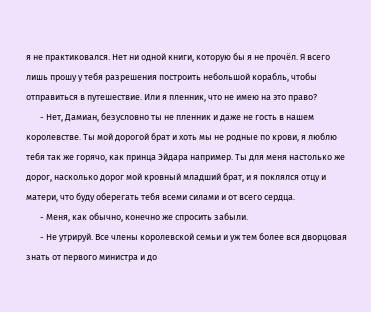я не практиковался. Нет ни одной книги, которую бы я не прочёл. Я всего лишь прошу у тебя разрешения построить небольшой корабль, чтобы отправиться в путешествие. Или я пленник, что не имею на это право?
       - Нет, Дамиан, безусловно ты не пленник и даже не гость в нашем королевстве. Ты мой дорогой брат и хоть мы не родные по крови, я люблю тебя так же горячо, как принца Эйдара например. Ты для меня настолько же дорог, насколько дорог мой кровный младший брат, и я поклялся отцу и матери, что буду оберегать тебя всеми силами и от всего сердца.
       - Меня, как обычно, конечно же спросить забыли.
       - Не утрируй. Все члены королевской семьи и уж тем более вся дворцовая знать от первого министра и до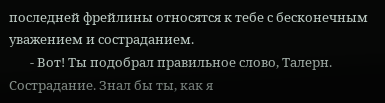последней фрейлины относятся к тебе с бесконечным уважением и состраданием.
       - Вот! Ты подобрал правильное слово, Талерн. Сострадание. Знал бы ты, как я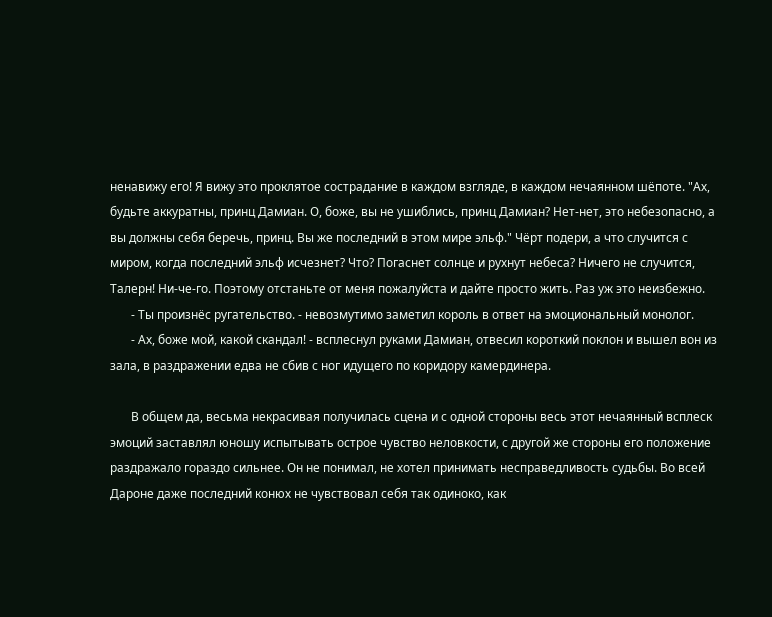ненавижу его! Я вижу это проклятое сострадание в каждом взгляде, в каждом нечаянном шёпоте. "Ах, будьте аккуратны, принц Дамиан. О, боже, вы не ушиблись, принц Дамиан? Нет-нет, это небезопасно, а вы должны себя беречь, принц. Вы же последний в этом мире эльф." Чёрт подери, а что случится с миром, когда последний эльф исчезнет? Что? Погаснет солнце и рухнут небеса? Ничего не случится, Талерн! Ни-че-го. Поэтому отстаньте от меня пожалуйста и дайте просто жить. Раз уж это неизбежно.
       - Ты произнёс ругательство. - невозмутимо заметил король в ответ на эмоциональный монолог.
       - Ах, боже мой, какой скандал! - всплеснул руками Дамиан, отвесил короткий поклон и вышел вон из зала, в раздражении едва не сбив с ног идущего по коридору камердинера.

       В общем да, весьма некрасивая получилась сцена и с одной стороны весь этот нечаянный всплеск эмоций заставлял юношу испытывать острое чувство неловкости, с другой же стороны его положение раздражало гораздо сильнее. Он не понимал, не хотел принимать несправедливость судьбы. Во всей Дароне даже последний конюх не чувствовал себя так одиноко, как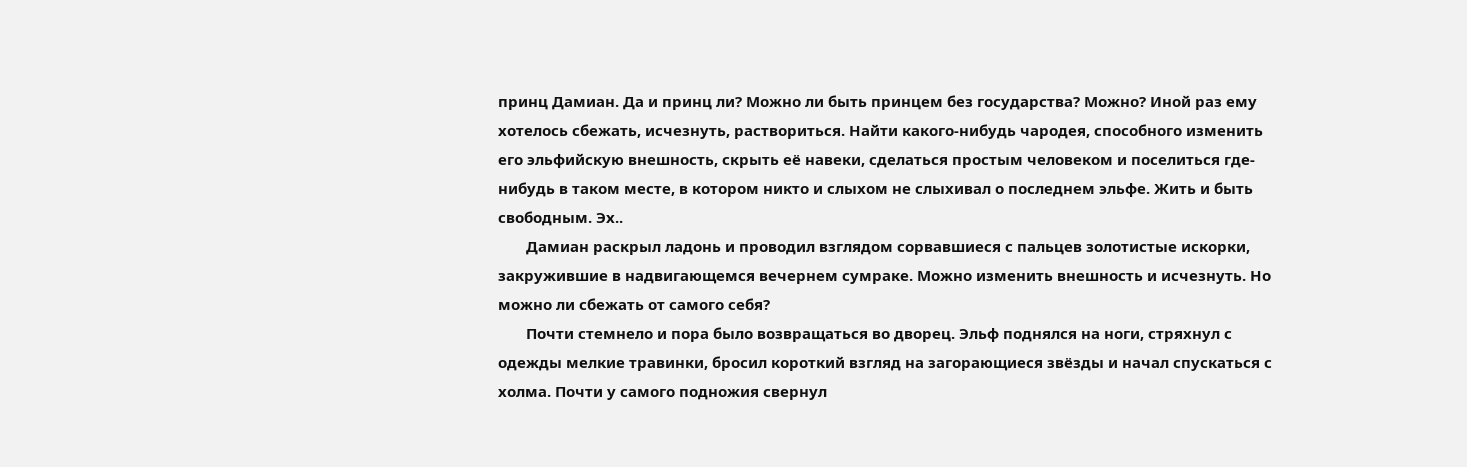принц Дамиан. Да и принц ли? Можно ли быть принцем без государства? Можно? Иной раз ему хотелось сбежать, исчезнуть, раствориться. Найти какого-нибудь чародея, способного изменить его эльфийскую внешность, скрыть её навеки, сделаться простым человеком и поселиться где-нибудь в таком месте, в котором никто и слыхом не слыхивал о последнем эльфе. Жить и быть свободным. Эх..
       Дамиан раскрыл ладонь и проводил взглядом сорвавшиеся с пальцев золотистые искорки, закружившие в надвигающемся вечернем сумраке. Можно изменить внешность и исчезнуть. Но можно ли сбежать от самого себя?
       Почти стемнело и пора было возвращаться во дворец. Эльф поднялся на ноги, стряхнул с одежды мелкие травинки, бросил короткий взгляд на загорающиеся звёзды и начал спускаться с холма. Почти у самого подножия свернул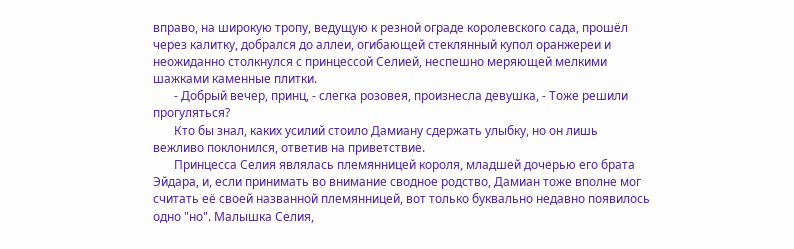вправо, на широкую тропу, ведущую к резной ограде королевского сада, прошёл через калитку, добрался до аллеи, огибающей стеклянный купол оранжереи и неожиданно столкнулся с принцессой Селией, неспешно меряющей мелкими шажками каменные плитки.
       - Добрый вечер, принц, - слегка розовея, произнесла девушка, - Тоже решили прогуляться?
       Кто бы знал, каких усилий стоило Дамиану сдержать улыбку, но он лишь вежливо поклонился, ответив на приветствие.
       Принцесса Селия являлась племянницей короля, младшей дочерью его брата Эйдара, и, если принимать во внимание сводное родство, Дамиан тоже вполне мог считать её своей названной племянницей, вот только буквально недавно появилось одно "но". Малышка Селия,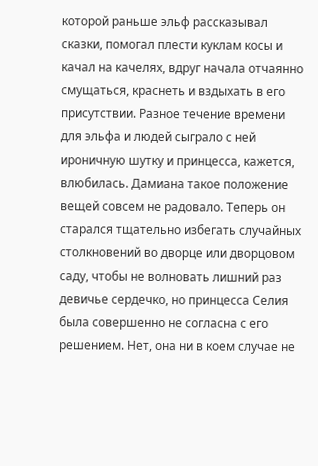которой раньше эльф рассказывал сказки, помогал плести куклам косы и качал на качелях, вдруг начала отчаянно смущаться, краснеть и вздыхать в его присутствии. Разное течение времени для эльфа и людей сыграло с ней ироничную шутку и принцесса, кажется, влюбилась. Дамиана такое положение вещей совсем не радовало. Теперь он старался тщательно избегать случайных столкновений во дворце или дворцовом саду, чтобы не волновать лишний раз девичье сердечко, но принцесса Селия была совершенно не согласна с его решением. Нет, она ни в коем случае не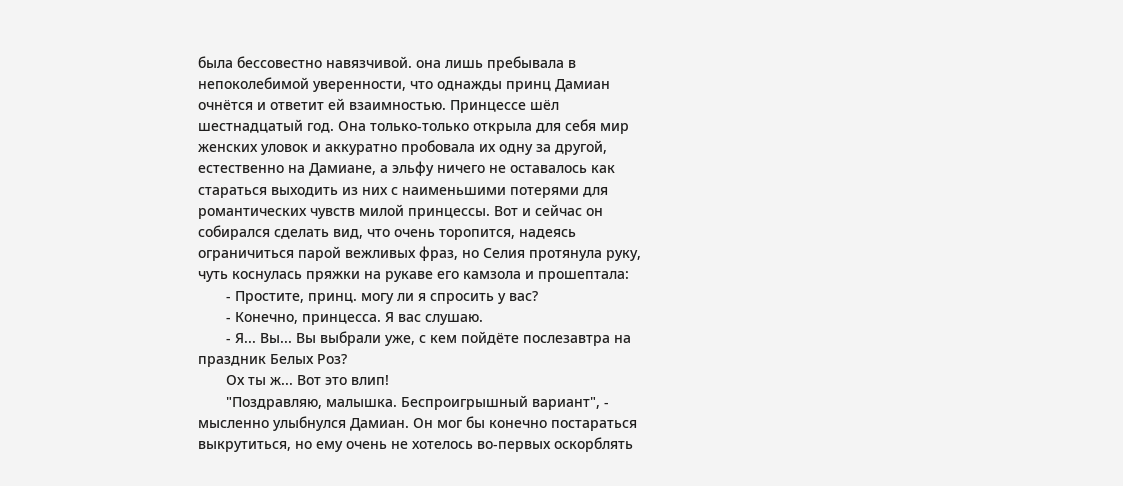была бессовестно навязчивой. она лишь пребывала в непоколебимой уверенности, что однажды принц Дамиан очнётся и ответит ей взаимностью. Принцессе шёл шестнадцатый год. Она только-только открыла для себя мир женских уловок и аккуратно пробовала их одну за другой, естественно на Дамиане, а эльфу ничего не оставалось как стараться выходить из них с наименьшими потерями для романтических чувств милой принцессы. Вот и сейчас он собирался сделать вид, что очень торопится, надеясь ограничиться парой вежливых фраз, но Селия протянула руку, чуть коснулась пряжки на рукаве его камзола и прошептала:
       - Простите, принц. могу ли я спросить у вас?
       - Конечно, принцесса. Я вас слушаю.
       - Я... Вы... Вы выбрали уже, с кем пойдёте послезавтра на праздник Белых Роз?
       Ох ты ж... Вот это влип!
       "Поздравляю, малышка. Беспроигрышный вариант", - мысленно улыбнулся Дамиан. Он мог бы конечно постараться выкрутиться, но ему очень не хотелось во-первых оскорблять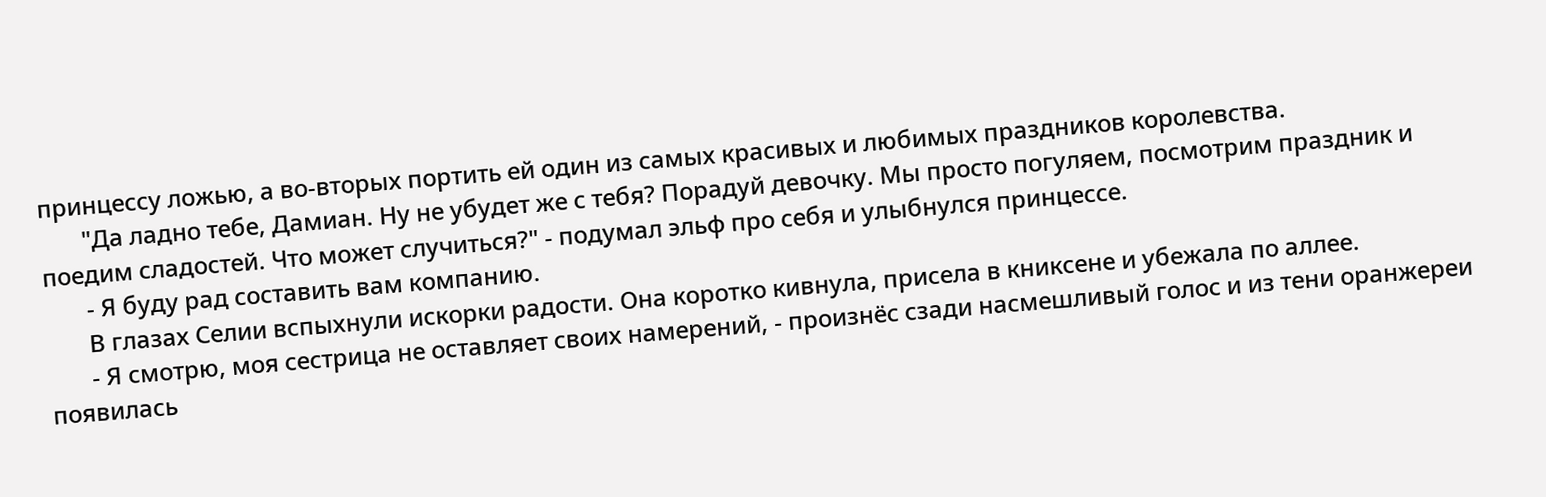принцессу ложью, а во-вторых портить ей один из самых красивых и любимых праздников королевства.
       "Да ладно тебе, Дамиан. Ну не убудет же с тебя? Порадуй девочку. Мы просто погуляем, посмотрим праздник и поедим сладостей. Что может случиться?" - подумал эльф про себя и улыбнулся принцессе.
       - Я буду рад составить вам компанию.
       В глазах Селии вспыхнули искорки радости. Она коротко кивнула, присела в книксене и убежала по аллее.
       - Я смотрю, моя сестрица не оставляет своих намерений, - произнёс сзади насмешливый голос и из тени оранжереи появилась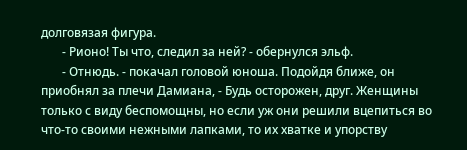долговязая фигура.
       - Рионо! Ты что, следил за ней? - обернулся эльф.
       - Отнюдь. - покачал головой юноша. Подойдя ближе, он приобнял за плечи Дамиана, - Будь осторожен, друг. Женщины только с виду беспомощны, но если уж они решили вцепиться во что-то своими нежными лапками, то их хватке и упорству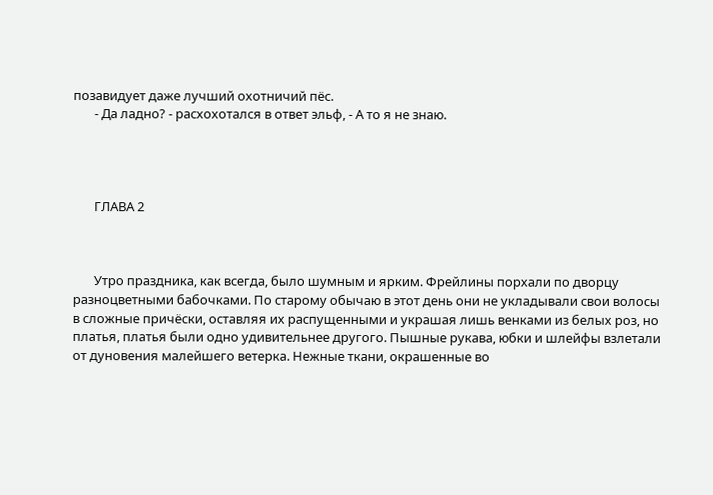позавидует даже лучший охотничий пёс.
       - Да ладно? - расхохотался в ответ эльф, - А то я не знаю.




       ГЛАВА 2



       Утро праздника, как всегда, было шумным и ярким. Фрейлины порхали по дворцу разноцветными бабочками. По старому обычаю в этот день они не укладывали свои волосы в сложные причёски, оставляя их распущенными и украшая лишь венками из белых роз, но платья, платья были одно удивительнее другого. Пышные рукава, юбки и шлейфы взлетали от дуновения малейшего ветерка. Нежные ткани, окрашенные во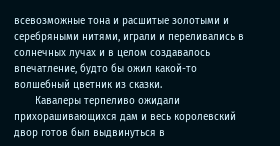всевозможные тона и расшитые золотыми и серебряными нитями, играли и переливались в солнечных лучах и в целом создавалось впечатление, будто бы ожил какой-то волшебный цветник из сказки.
       Кавалеры терпеливо ожидали прихорашивающихся дам и весь королевский двор готов был выдвинуться в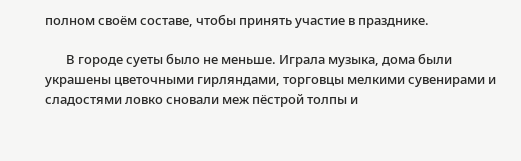полном своём составе, чтобы принять участие в празднике.

       В городе суеты было не меньше. Играла музыка, дома были украшены цветочными гирляндами, торговцы мелкими сувенирами и сладостями ловко сновали меж пёстрой толпы и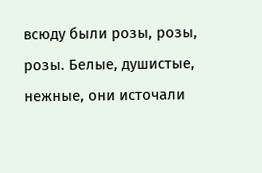всюду были розы, розы, розы. Белые, душистые, нежные, они источали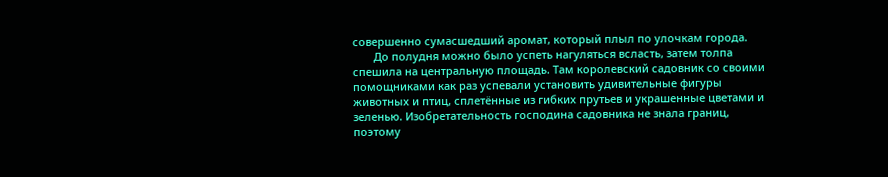совершенно сумасшедший аромат, который плыл по улочкам города.
       До полудня можно было успеть нагуляться всласть, затем толпа спешила на центральную площадь. Там королевский садовник со своими помощниками как раз успевали установить удивительные фигуры животных и птиц, сплетённые из гибких прутьев и украшенные цветами и зеленью. Изобретательность господина садовника не знала границ, поэтому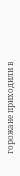горожане приходили в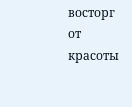восторг от красоты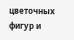цветочных фигур и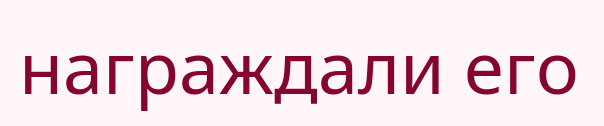награждали его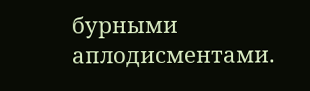бурными аплодисментами.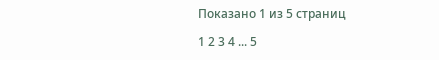Показано 1 из 5 страниц

1 2 3 4 ... 5